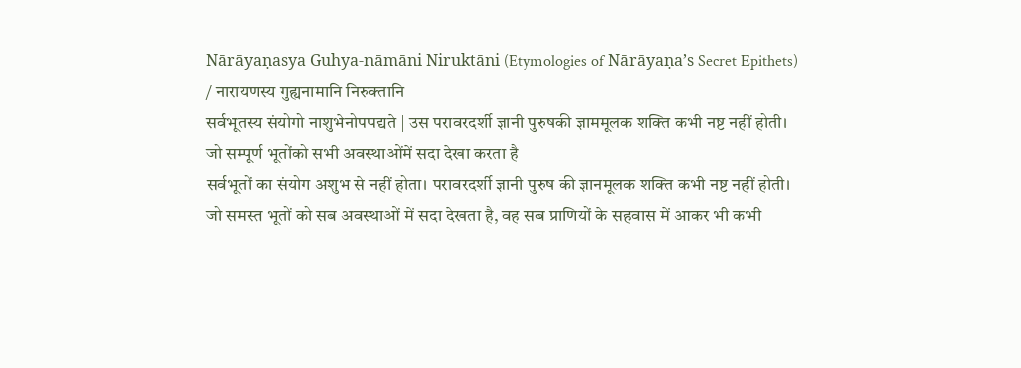Nārāyaṇasya Guhya-nāmāni Niruktāni (Etymologies of Nārāyaṇa’s Secret Epithets) / नारायणस्य गुह्यनामानि निरुक्तानि
सर्वभूतस्य संयोगो नाशुभेनोपपद्यते | उस परावरदर्शी ज्ञानी पुरुषकी ज्ञाममूलक शक्ति कभी नष्ट नहीं होती। जो सम्पूर्ण भूतोंको सभी अवस्थाओंमें सदा देखा करता है
सर्वभूतों का संयोग अशुभ से नहीं होता। परावरदर्शी ज्ञानी पुरुष की ज्ञानमूलक शक्ति कभी नष्ट नहीं होती। जो समस्त भूतों को सब अवस्थाओं में सदा देखता है, वह सब प्राणियों के सहवास में आकर भी कभी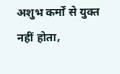अशुभ कर्मों से युक्त नहीं होता,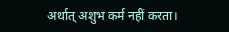अर्थात् अशुभ कर्म नहीं करता।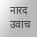नारद उवाच